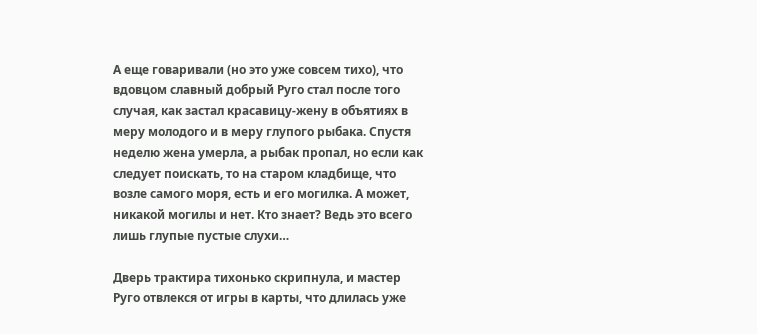А еще говаривали (но это уже совсем тихо), что вдовцом славный добрый Руго стал после того случая, как застал красавицу-жену в объятиях в меру молодого и в меру глупого рыбака. Спустя неделю жена умерла, а рыбак пропал, но если как следует поискать, то на старом кладбище, что возле самого моря, есть и его могилка. А может, никакой могилы и нет. Кто знает? Ведь это всего лишь глупые пустые слухи…

Дверь трактира тихонько скрипнула, и мастер Руго отвлекся от игры в карты, что длилась уже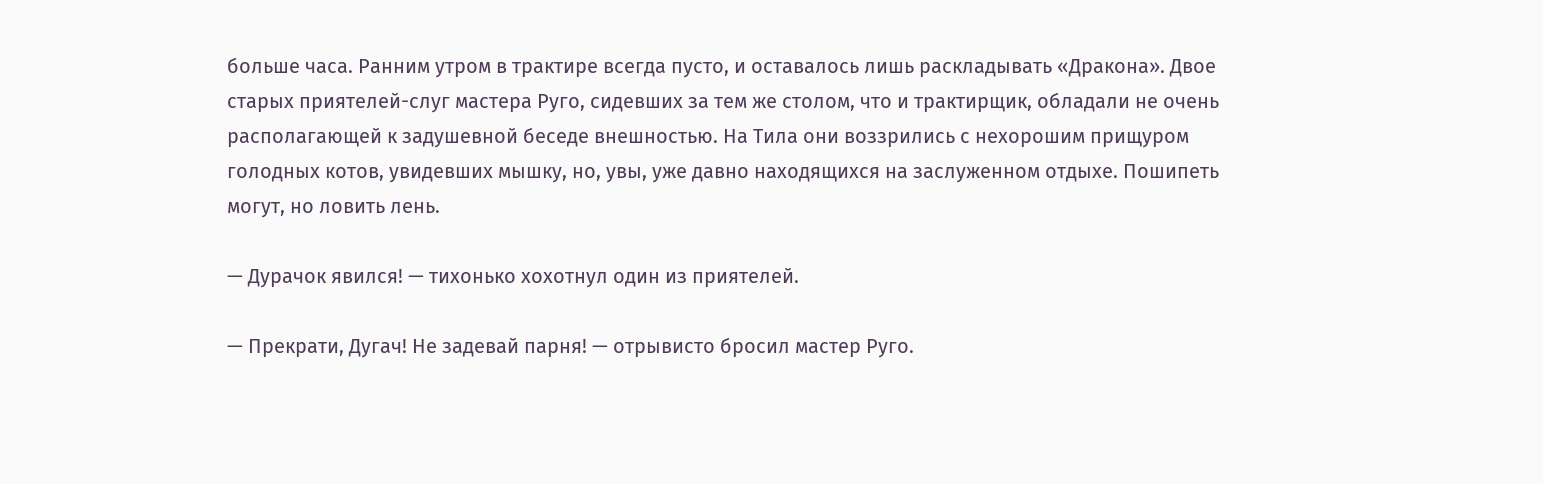больше часа. Ранним утром в трактире всегда пусто, и оставалось лишь раскладывать «Дракона». Двое старых приятелей-слуг мастера Руго, сидевших за тем же столом, что и трактирщик, обладали не очень располагающей к задушевной беседе внешностью. На Тила они воззрились с нехорошим прищуром голодных котов, увидевших мышку, но, увы, уже давно находящихся на заслуженном отдыхе. Пошипеть могут, но ловить лень.

— Дурачок явился! — тихонько хохотнул один из приятелей.

— Прекрати, Дугач! Не задевай парня! — отрывисто бросил мастер Руго.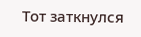Тот заткнулся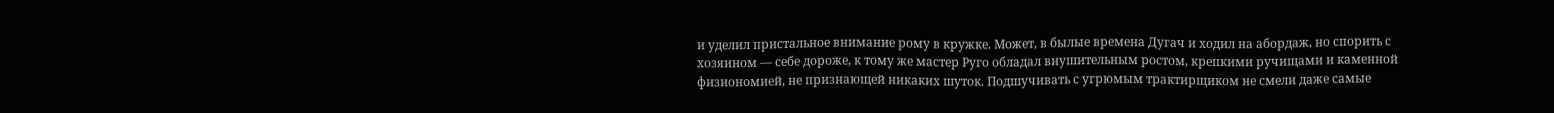и уделил пристальное внимание рому в кружке. Может, в былые времена Дугач и ходил на абордаж, но спорить с хозяином — себе дороже, к тому же мастер Руго обладал внушительным ростом, крепкими ручищами и каменной физиономией, не признающей никаких шуток. Подшучивать с угрюмым трактирщиком не смели даже самые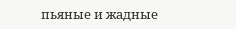пьяные и жадные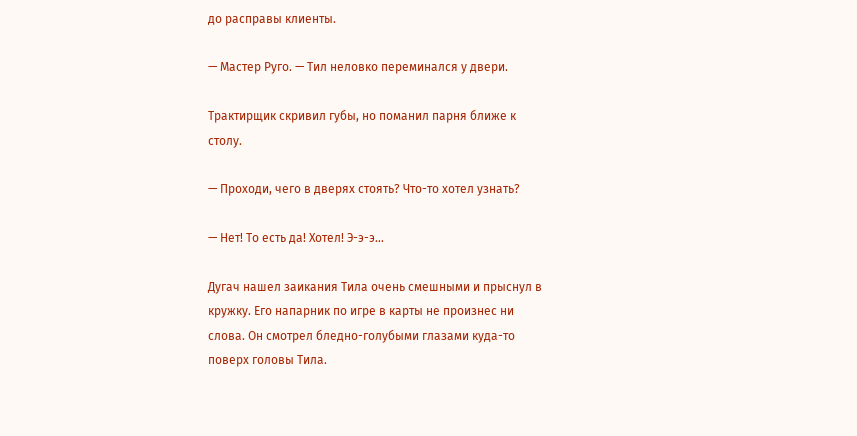до расправы клиенты.

— Мастер Руго. — Тил неловко переминался у двери.

Трактирщик скривил губы, но поманил парня ближе к столу.

— Проходи, чего в дверях стоять? Что-то хотел узнать?

— Нет! То есть да! Хотел! Э-э-э…

Дугач нашел заикания Тила очень смешными и прыснул в кружку. Его напарник по игре в карты не произнес ни слова. Он смотрел бледно-голубыми глазами куда-то поверх головы Тила.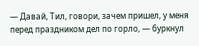— Давай, Тил, говори, зачем пришел, у меня перед праздником дел по горло, — буркнул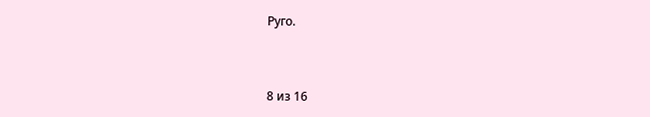Руго.



8 из 16